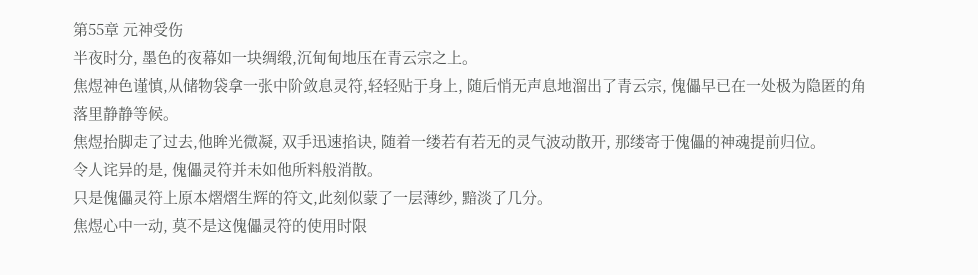第55章 元神受伤
半夜时分, 墨色的夜幕如一块绸缎,沉甸甸地压在青云宗之上。
焦煜神色谨慎,从储物袋拿一张中阶敛息灵符,轻轻贴于身上, 随后悄无声息地溜出了青云宗, 傀儡早已在一处极为隐匿的角落里静静等候。
焦煜抬脚走了过去,他眸光微凝, 双手迅速掐诀, 随着一缕若有若无的灵气波动散开, 那缕寄于傀儡的神魂提前归位。
令人诧异的是, 傀儡灵符并未如他所料般消散。
只是傀儡灵符上原本熠熠生辉的符文,此刻似蒙了一层薄纱, 黯淡了几分。
焦煜心中一动, 莫不是这傀儡灵符的使用时限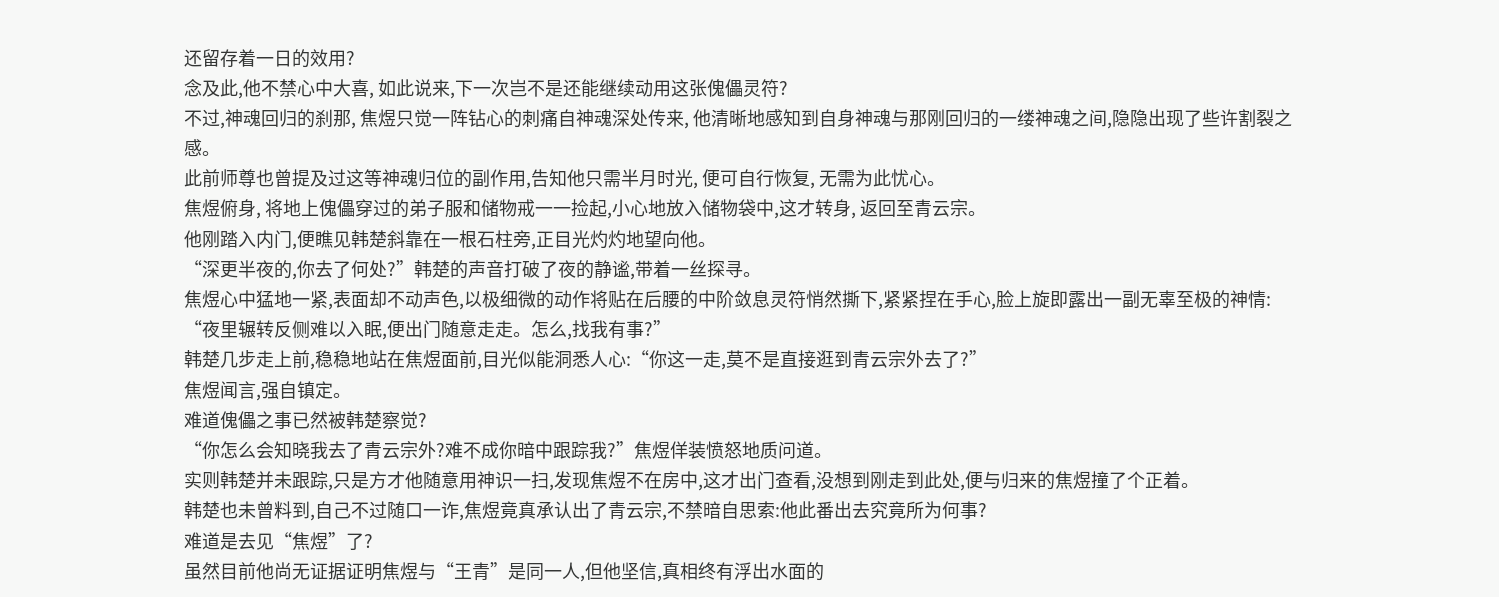还留存着一日的效用?
念及此,他不禁心中大喜, 如此说来,下一次岂不是还能继续动用这张傀儡灵符?
不过,神魂回归的刹那, 焦煜只觉一阵钻心的刺痛自神魂深处传来, 他清晰地感知到自身神魂与那刚回归的一缕神魂之间,隐隐出现了些许割裂之感。
此前师尊也曾提及过这等神魂归位的副作用,告知他只需半月时光, 便可自行恢复, 无需为此忧心。
焦煜俯身, 将地上傀儡穿过的弟子服和储物戒一一捡起,小心地放入储物袋中,这才转身, 返回至青云宗。
他刚踏入内门,便瞧见韩楚斜靠在一根石柱旁,正目光灼灼地望向他。
“深更半夜的,你去了何处?”韩楚的声音打破了夜的静谧,带着一丝探寻。
焦煜心中猛地一紧,表面却不动声色,以极细微的动作将贴在后腰的中阶敛息灵符悄然撕下,紧紧捏在手心,脸上旋即露出一副无辜至极的神情:
“夜里辗转反侧难以入眠,便出门随意走走。怎么,找我有事?”
韩楚几步走上前,稳稳地站在焦煜面前,目光似能洞悉人心:“你这一走,莫不是直接逛到青云宗外去了?”
焦煜闻言,强自镇定。
难道傀儡之事已然被韩楚察觉?
“你怎么会知晓我去了青云宗外?难不成你暗中跟踪我?”焦煜佯装愤怒地质问道。
实则韩楚并未跟踪,只是方才他随意用神识一扫,发现焦煜不在房中,这才出门查看,没想到刚走到此处,便与归来的焦煜撞了个正着。
韩楚也未曾料到,自己不过随口一诈,焦煜竟真承认出了青云宗,不禁暗自思索:他此番出去究竟所为何事?
难道是去见“焦煜”了?
虽然目前他尚无证据证明焦煜与“王青”是同一人,但他坚信,真相终有浮出水面的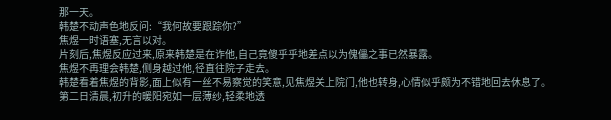那一天。
韩楚不动声色地反问:“我何故要跟踪你?”
焦煜一时语塞,无言以对。
片刻后,焦煜反应过来,原来韩楚是在诈他,自己竟傻乎乎地差点以为傀儡之事已然暴露。
焦煜不再理会韩楚,侧身越过他,径直往院子走去。
韩楚看着焦煜的背影,面上似有一丝不易察觉的笑意,见焦煜关上院门,他也转身,心情似乎颇为不错地回去休息了。
第二日清晨,初升的暖阳宛如一层薄纱,轻柔地透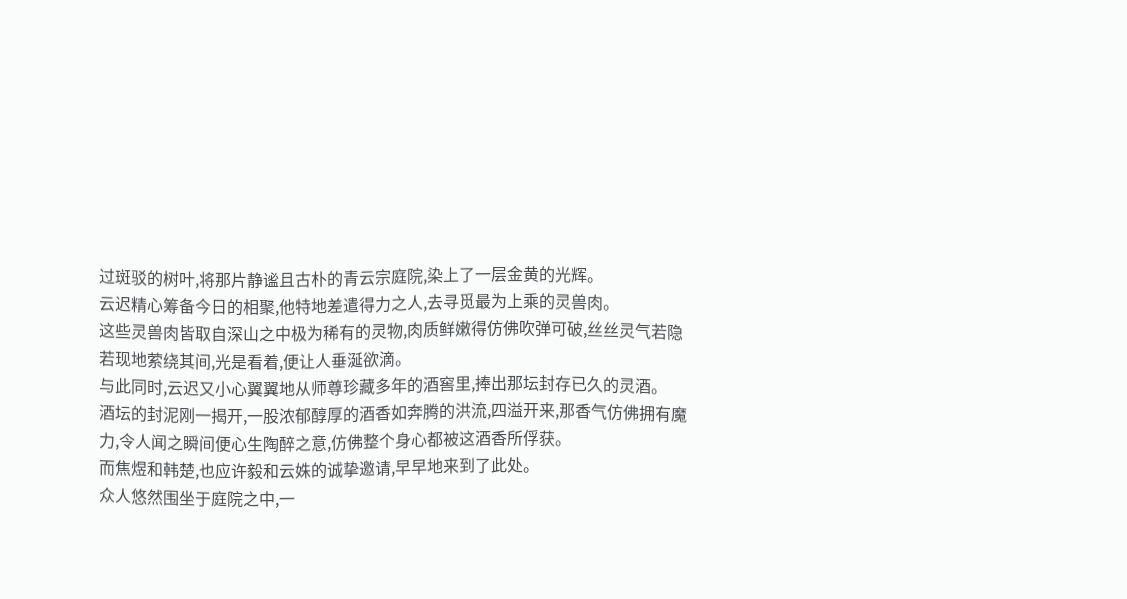过斑驳的树叶,将那片静谧且古朴的青云宗庭院,染上了一层金黄的光辉。
云迟精心筹备今日的相聚,他特地差遣得力之人,去寻觅最为上乘的灵兽肉。
这些灵兽肉皆取自深山之中极为稀有的灵物,肉质鲜嫩得仿佛吹弹可破,丝丝灵气若隐若现地萦绕其间,光是看着,便让人垂涎欲滴。
与此同时,云迟又小心翼翼地从师尊珍藏多年的酒窖里,捧出那坛封存已久的灵酒。
酒坛的封泥刚一揭开,一股浓郁醇厚的酒香如奔腾的洪流,四溢开来,那香气仿佛拥有魔力,令人闻之瞬间便心生陶醉之意,仿佛整个身心都被这酒香所俘获。
而焦煜和韩楚,也应许毅和云姝的诚挚邀请,早早地来到了此处。
众人悠然围坐于庭院之中,一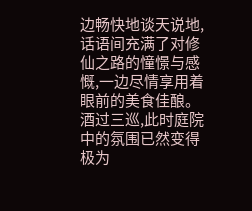边畅快地谈天说地,话语间充满了对修仙之路的憧憬与感慨,一边尽情享用着眼前的美食佳酿。
酒过三巡,此时庭院中的氛围已然变得极为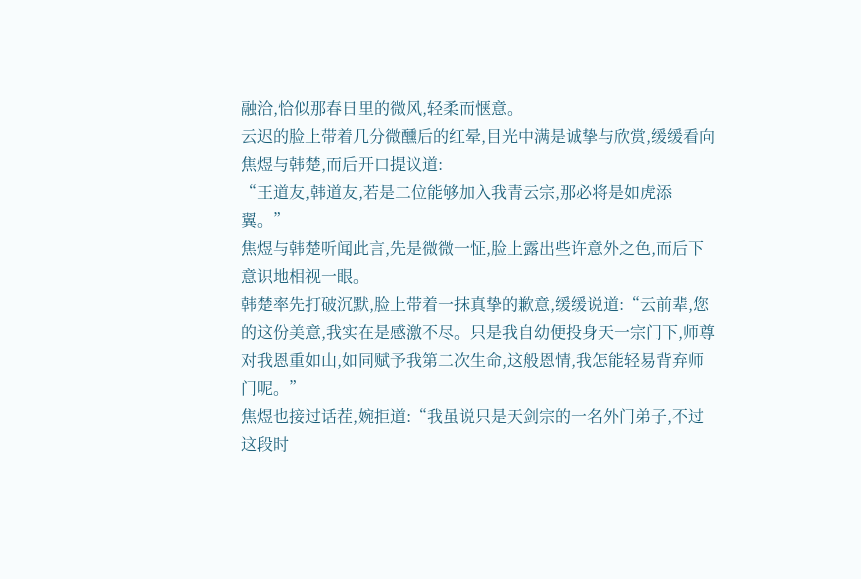融洽,恰似那春日里的微风,轻柔而惬意。
云迟的脸上带着几分微醺后的红晕,目光中满是诚挚与欣赏,缓缓看向焦煜与韩楚,而后开口提议道:
“王道友,韩道友,若是二位能够加入我青云宗,那必将是如虎添翼。”
焦煜与韩楚听闻此言,先是微微一怔,脸上露出些许意外之色,而后下意识地相视一眼。
韩楚率先打破沉默,脸上带着一抹真挚的歉意,缓缓说道:“云前辈,您的这份美意,我实在是感激不尽。只是我自幼便投身天一宗门下,师尊对我恩重如山,如同赋予我第二次生命,这般恩情,我怎能轻易背弃师门呢。”
焦煜也接过话茬,婉拒道:“我虽说只是天剑宗的一名外门弟子,不过这段时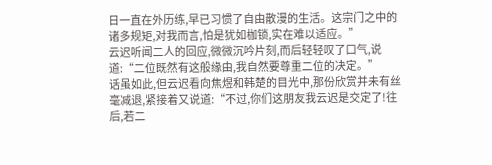日一直在外历练,早已习惯了自由散漫的生活。这宗门之中的诸多规矩,对我而言,怕是犹如枷锁,实在难以适应。”
云迟听闻二人的回应,微微沉吟片刻,而后轻轻叹了口气,说道:“二位既然有这般缘由,我自然要尊重二位的决定。”
话虽如此,但云迟看向焦煜和韩楚的目光中,那份欣赏并未有丝毫减退,紧接着又说道:“不过,你们这朋友我云迟是交定了!往后,若二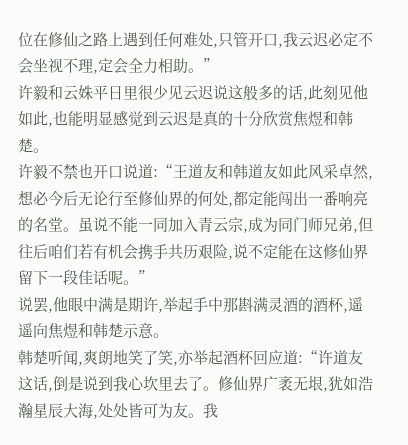位在修仙之路上遇到任何难处,只管开口,我云迟必定不会坐视不理,定会全力相助。”
许毅和云姝平日里很少见云迟说这般多的话,此刻见他如此,也能明显感觉到云迟是真的十分欣赏焦煜和韩楚。
许毅不禁也开口说道:“王道友和韩道友如此风采卓然,想必今后无论行至修仙界的何处,都定能闯出一番响亮的名堂。虽说不能一同加入青云宗,成为同门师兄弟,但往后咱们若有机会携手共历艰险,说不定能在这修仙界留下一段佳话呢。”
说罢,他眼中满是期许,举起手中那斟满灵酒的酒杯,遥遥向焦煜和韩楚示意。
韩楚听闻,爽朗地笑了笑,亦举起酒杯回应道:“许道友这话,倒是说到我心坎里去了。修仙界广袤无垠,犹如浩瀚星辰大海,处处皆可为友。我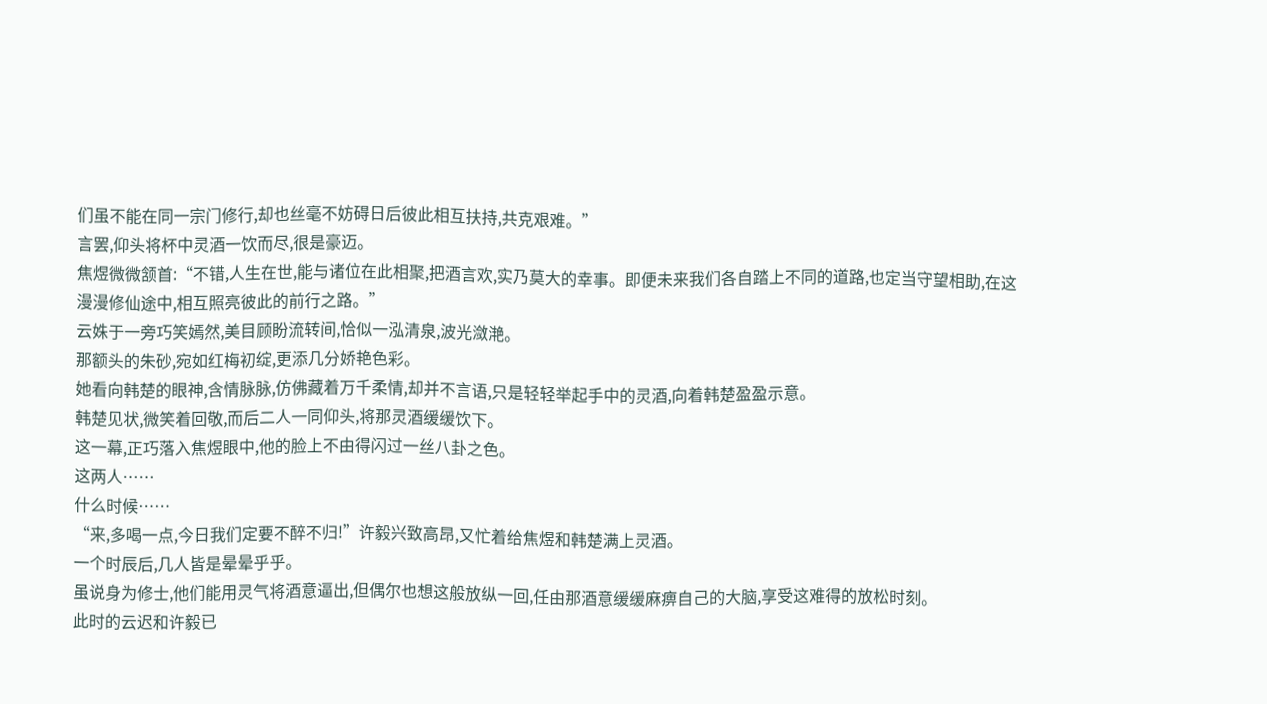们虽不能在同一宗门修行,却也丝毫不妨碍日后彼此相互扶持,共克艰难。”
言罢,仰头将杯中灵酒一饮而尽,很是豪迈。
焦煜微微颔首:“不错,人生在世,能与诸位在此相聚,把酒言欢,实乃莫大的幸事。即便未来我们各自踏上不同的道路,也定当守望相助,在这漫漫修仙途中,相互照亮彼此的前行之路。”
云姝于一旁巧笑嫣然,美目顾盼流转间,恰似一泓清泉,波光潋滟。
那额头的朱砂,宛如红梅初绽,更添几分娇艳色彩。
她看向韩楚的眼神,含情脉脉,仿佛藏着万千柔情,却并不言语,只是轻轻举起手中的灵酒,向着韩楚盈盈示意。
韩楚见状,微笑着回敬,而后二人一同仰头,将那灵酒缓缓饮下。
这一幕,正巧落入焦煜眼中,他的脸上不由得闪过一丝八卦之色。
这两人……
什么时候……
“来,多喝一点,今日我们定要不醉不归!”许毅兴致高昂,又忙着给焦煜和韩楚满上灵酒。
一个时辰后,几人皆是晕晕乎乎。
虽说身为修士,他们能用灵气将酒意逼出,但偶尔也想这般放纵一回,任由那酒意缓缓麻痹自己的大脑,享受这难得的放松时刻。
此时的云迟和许毅已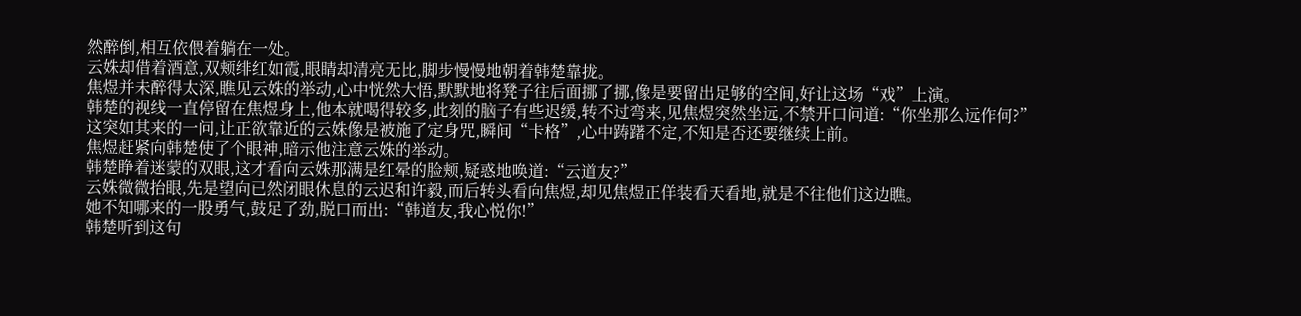然醉倒,相互依偎着躺在一处。
云姝却借着酒意,双颊绯红如霞,眼睛却清亮无比,脚步慢慢地朝着韩楚靠拢。
焦煜并未醉得太深,瞧见云姝的举动,心中恍然大悟,默默地将凳子往后面挪了挪,像是要留出足够的空间,好让这场“戏”上演。
韩楚的视线一直停留在焦煜身上,他本就喝得较多,此刻的脑子有些迟缓,转不过弯来,见焦煜突然坐远,不禁开口问道:“你坐那么远作何?”
这突如其来的一问,让正欲靠近的云姝像是被施了定身咒,瞬间“卡格”,心中踌躇不定,不知是否还要继续上前。
焦煜赶紧向韩楚使了个眼神,暗示他注意云姝的举动。
韩楚睁着迷蒙的双眼,这才看向云姝那满是红晕的脸颊,疑惑地唤道:“云道友?”
云姝微微抬眼,先是望向已然闭眼休息的云迟和许毅,而后转头看向焦煜,却见焦煜正佯装看天看地,就是不往他们这边瞧。
她不知哪来的一股勇气,鼓足了劲,脱口而出:“韩道友,我心悦你!”
韩楚听到这句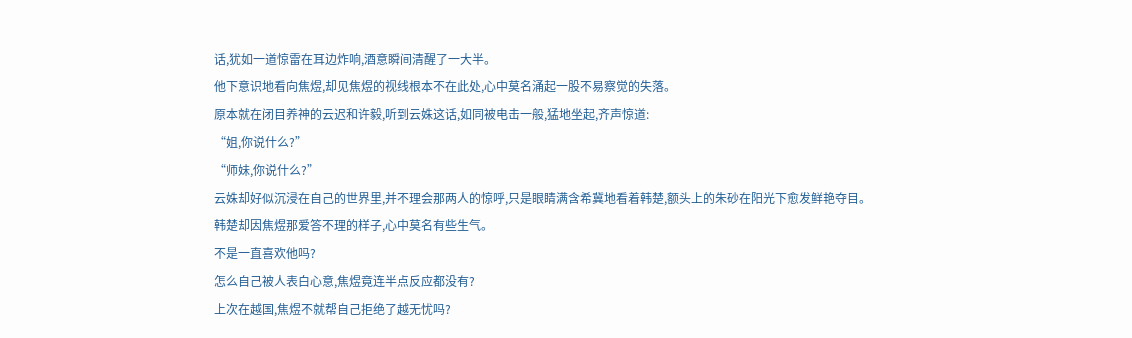话,犹如一道惊雷在耳边炸响,酒意瞬间清醒了一大半。
他下意识地看向焦煜,却见焦煜的视线根本不在此处,心中莫名涌起一股不易察觉的失落。
原本就在闭目养神的云迟和许毅,听到云姝这话,如同被电击一般,猛地坐起,齐声惊道:
“姐,你说什么?”
“师妹,你说什么?”
云姝却好似沉浸在自己的世界里,并不理会那两人的惊呼,只是眼睛满含希冀地看着韩楚,额头上的朱砂在阳光下愈发鲜艳夺目。
韩楚却因焦煜那爱答不理的样子,心中莫名有些生气。
不是一直喜欢他吗?
怎么自己被人表白心意,焦煜竟连半点反应都没有?
上次在越国,焦煜不就帮自己拒绝了越无忧吗?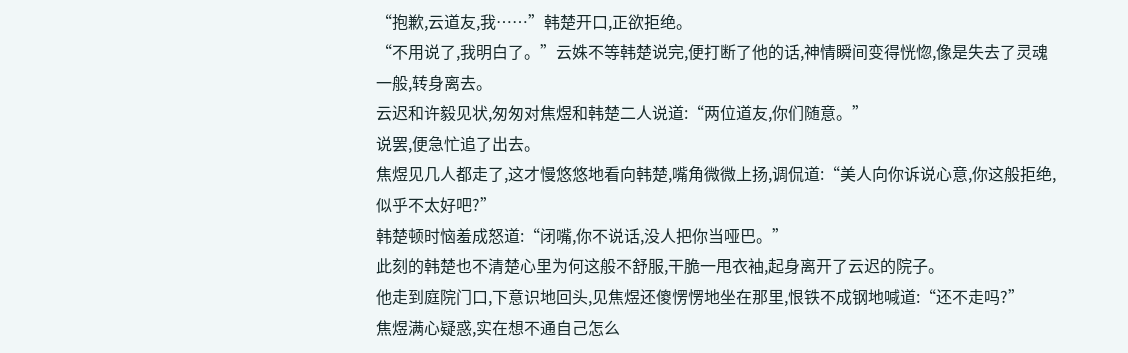“抱歉,云道友,我……”韩楚开口,正欲拒绝。
“不用说了,我明白了。”云姝不等韩楚说完,便打断了他的话,神情瞬间变得恍惚,像是失去了灵魂一般,转身离去。
云迟和许毅见状,匆匆对焦煜和韩楚二人说道:“两位道友,你们随意。”
说罢,便急忙追了出去。
焦煜见几人都走了,这才慢悠悠地看向韩楚,嘴角微微上扬,调侃道:“美人向你诉说心意,你这般拒绝,似乎不太好吧?”
韩楚顿时恼羞成怒道:“闭嘴,你不说话,没人把你当哑巴。”
此刻的韩楚也不清楚心里为何这般不舒服,干脆一甩衣袖,起身离开了云迟的院子。
他走到庭院门口,下意识地回头,见焦煜还傻愣愣地坐在那里,恨铁不成钢地喊道:“还不走吗?”
焦煜满心疑惑,实在想不通自己怎么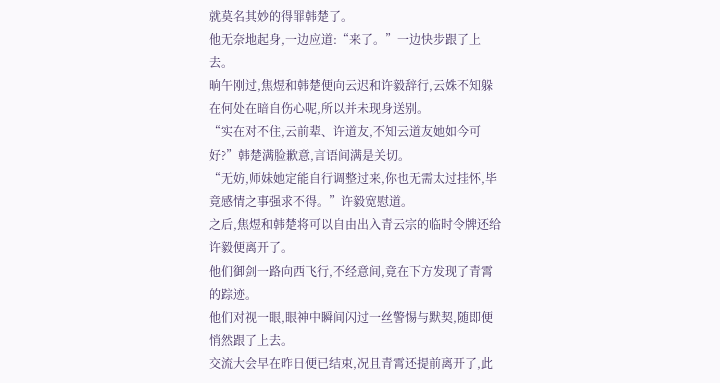就莫名其妙的得罪韩楚了。
他无奈地起身,一边应道:“来了。”一边快步跟了上去。
晌午刚过,焦煜和韩楚便向云迟和许毅辞行,云姝不知躲在何处在暗自伤心呢,所以并未现身送别。
“实在对不住,云前辈、许道友,不知云道友她如今可好?”韩楚满脸歉意,言语间满是关切。
“无妨,师妹她定能自行调整过来,你也无需太过挂怀,毕竟感情之事强求不得。”许毅宽慰道。
之后,焦煜和韩楚将可以自由出入青云宗的临时令牌还给许毅便离开了。
他们御剑一路向西飞行,不经意间,竟在下方发现了青霄的踪迹。
他们对视一眼,眼神中瞬间闪过一丝警惕与默契,随即便悄然跟了上去。
交流大会早在昨日便已结束,况且青霄还提前离开了,此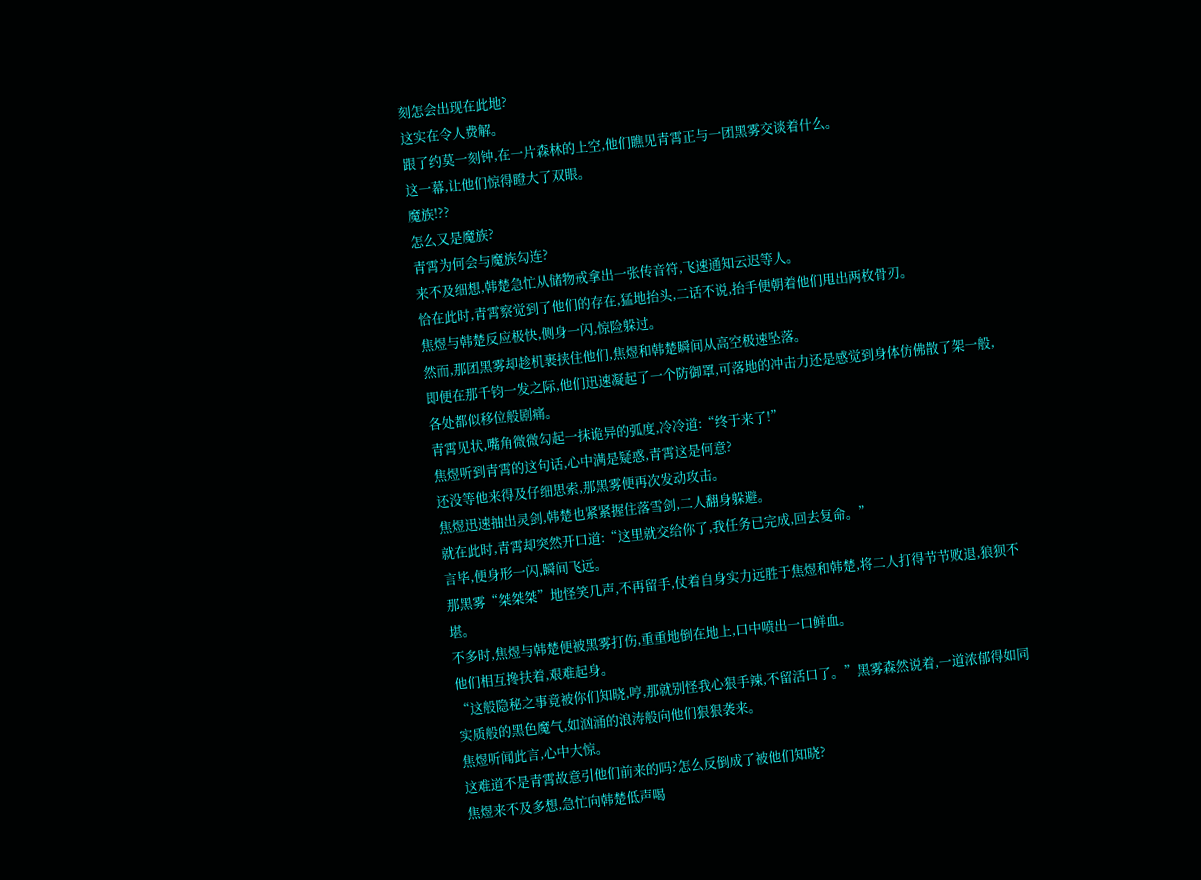刻怎会出现在此地?
这实在令人费解。
跟了约莫一刻钟,在一片森林的上空,他们瞧见青霄正与一团黑雾交谈着什么。
这一幕,让他们惊得瞪大了双眼。
魔族!??
怎么又是魔族?
青霄为何会与魔族勾连?
来不及细想,韩楚急忙从储物戒拿出一张传音符,飞速通知云迟等人。
恰在此时,青霄察觉到了他们的存在,猛地抬头,二话不说,抬手便朝着他们甩出两枚骨刃。
焦煜与韩楚反应极快,侧身一闪,惊险躲过。
然而,那团黑雾却趁机裹挟住他们,焦煜和韩楚瞬间从高空极速坠落。
即便在那千钧一发之际,他们迅速凝起了一个防御罩,可落地的冲击力还是感觉到身体仿佛散了架一般,各处都似移位般剧痛。
青霄见状,嘴角微微勾起一抹诡异的弧度,冷冷道:“终于来了!”
焦煜听到青霄的这句话,心中满是疑惑,青霄这是何意?
还没等他来得及仔细思索,那黑雾便再次发动攻击。
焦煜迅速抽出灵剑,韩楚也紧紧握住落雪剑,二人翻身躲避。
就在此时,青霄却突然开口道:“这里就交给你了,我任务已完成,回去复命。”
言毕,便身形一闪,瞬间飞远。
那黑雾“桀桀桀”地怪笑几声,不再留手,仗着自身实力远胜于焦煜和韩楚,将二人打得节节败退,狼狈不堪。
不多时,焦煜与韩楚便被黑雾打伤,重重地倒在地上,口中喷出一口鲜血。
他们相互搀扶着,艰难起身。
“这般隐秘之事竟被你们知晓,哼,那就别怪我心狠手辣,不留活口了。”黑雾森然说着,一道浓郁得如同实质般的黑色魔气,如汹涌的浪涛般向他们狠狠袭来。
焦煜听闻此言,心中大惊。
这难道不是青霄故意引他们前来的吗?怎么反倒成了被他们知晓?
焦煜来不及多想,急忙向韩楚低声喝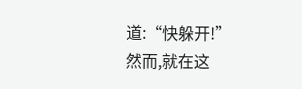道:“快躲开!”
然而,就在这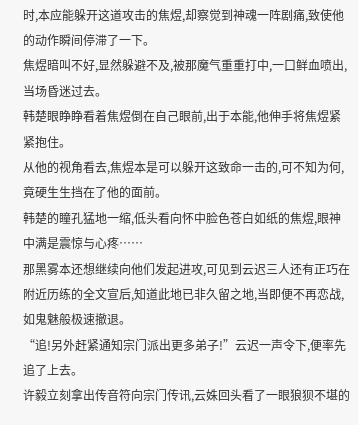时,本应能躲开这道攻击的焦煜,却察觉到神魂一阵剧痛,致使他的动作瞬间停滞了一下。
焦煜暗叫不好,显然躲避不及,被那魔气重重打中,一口鲜血喷出,当场昏迷过去。
韩楚眼睁睁看着焦煜倒在自己眼前,出于本能,他伸手将焦煜紧紧抱住。
从他的视角看去,焦煜本是可以躲开这致命一击的,可不知为何,竟硬生生挡在了他的面前。
韩楚的瞳孔猛地一缩,低头看向怀中脸色苍白如纸的焦煜,眼神中满是震惊与心疼……
那黑雾本还想继续向他们发起进攻,可见到云迟三人还有正巧在附近历练的全文宣后,知道此地已非久留之地,当即便不再恋战,如鬼魅般极速撤退。
“追!另外赶紧通知宗门派出更多弟子!”云迟一声令下,便率先追了上去。
许毅立刻拿出传音符向宗门传讯,云姝回头看了一眼狼狈不堪的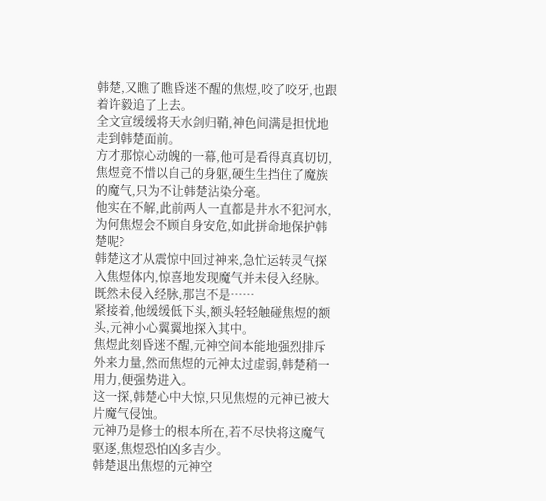韩楚,又瞧了瞧昏迷不醒的焦煜,咬了咬牙,也跟着许毅追了上去。
全文宣缓缓将天水剑归鞘,神色间满是担忧地走到韩楚面前。
方才那惊心动魄的一幕,他可是看得真真切切,焦煜竟不惜以自己的身躯,硬生生挡住了魔族的魔气,只为不让韩楚沾染分毫。
他实在不解,此前两人一直都是井水不犯河水,为何焦煜会不顾自身安危,如此拼命地保护韩楚呢?
韩楚这才从震惊中回过神来,急忙运转灵气探入焦煜体内,惊喜地发现魔气并未侵入经脉。
既然未侵入经脉,那岂不是……
紧接着,他缓缓低下头,额头轻轻触碰焦煜的额头,元神小心翼翼地探入其中。
焦煜此刻昏迷不醒,元神空间本能地强烈排斥外来力量,然而焦煜的元神太过虚弱,韩楚稍一用力,便强势进入。
这一探,韩楚心中大惊,只见焦煜的元神已被大片魔气侵蚀。
元神乃是修士的根本所在,若不尽快将这魔气驱逐,焦煜恐怕凶多吉少。
韩楚退出焦煜的元神空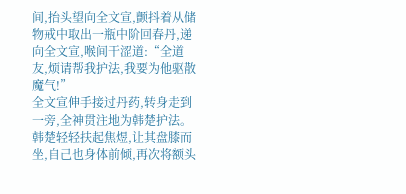间,抬头望向全文宣,颤抖着从储物戒中取出一瓶中阶回春丹,递向全文宣,喉间干涩道:“全道友,烦请帮我护法,我要为他驱散魔气!”
全文宣伸手接过丹药,转身走到一旁,全神贯注地为韩楚护法。
韩楚轻轻扶起焦煜,让其盘膝而坐,自己也身体前倾,再次将额头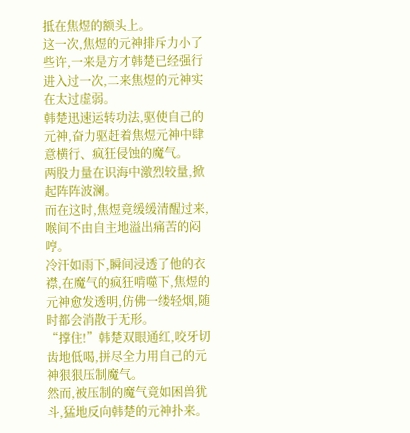抵在焦煜的额头上。
这一次,焦煜的元神排斥力小了些许,一来是方才韩楚已经强行进入过一次,二来焦煜的元神实在太过虚弱。
韩楚迅速运转功法,驱使自己的元神,奋力驱赶着焦煜元神中肆意横行、疯狂侵蚀的魔气。
两股力量在识海中激烈较量,掀起阵阵波澜。
而在这时,焦煜竟缓缓清醒过来,喉间不由自主地溢出痛苦的闷哼。
冷汗如雨下,瞬间浸透了他的衣襟,在魔气的疯狂啃噬下,焦煜的元神愈发透明,仿佛一缕轻烟,随时都会消散于无形。
“撑住!”韩楚双眼通红,咬牙切齿地低喝,拼尽全力用自己的元神狠狠压制魔气。
然而,被压制的魔气竟如困兽犹斗,猛地反向韩楚的元神扑来。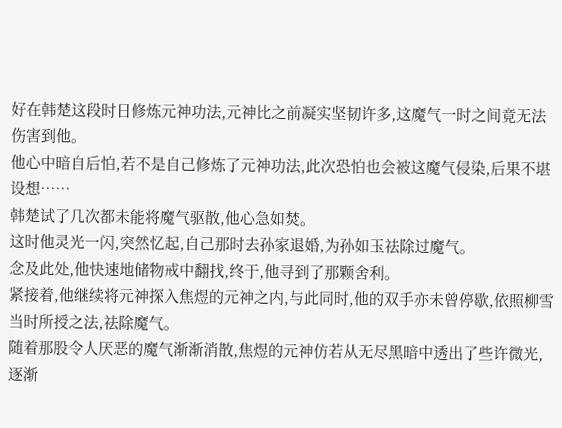好在韩楚这段时日修炼元神功法,元神比之前凝实坚韧许多,这魔气一时之间竟无法伤害到他。
他心中暗自后怕,若不是自己修炼了元神功法,此次恐怕也会被这魔气侵染,后果不堪设想……
韩楚试了几次都未能将魔气驱散,他心急如焚。
这时他灵光一闪,突然忆起,自己那时去孙家退婚,为孙如玉祛除过魔气。
念及此处,他快速地储物戒中翻找,终于,他寻到了那颗舍利。
紧接着,他继续将元神探入焦煜的元神之内,与此同时,他的双手亦未曾停歇,依照柳雪当时所授之法,祛除魔气。
随着那股令人厌恶的魔气渐渐消散,焦煜的元神仿若从无尽黑暗中透出了些许微光,逐渐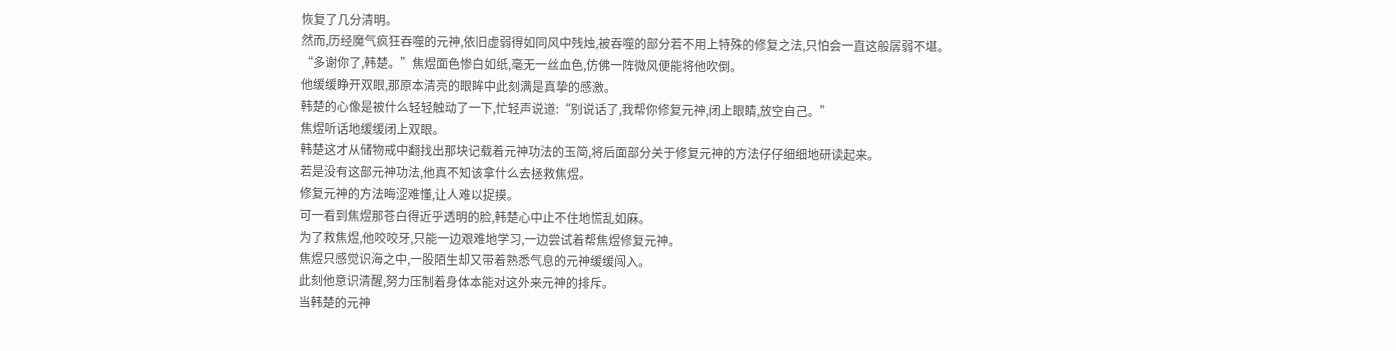恢复了几分清明。
然而,历经魔气疯狂吞噬的元神,依旧虚弱得如同风中残烛,被吞噬的部分若不用上特殊的修复之法,只怕会一直这般孱弱不堪。
“多谢你了,韩楚。”焦煜面色惨白如纸,毫无一丝血色,仿佛一阵微风便能将他吹倒。
他缓缓睁开双眼,那原本清亮的眼眸中此刻满是真挚的感激。
韩楚的心像是被什么轻轻触动了一下,忙轻声说道:“别说话了,我帮你修复元神,闭上眼睛,放空自己。”
焦煜听话地缓缓闭上双眼。
韩楚这才从储物戒中翻找出那块记载着元神功法的玉简,将后面部分关于修复元神的方法仔仔细细地研读起来。
若是没有这部元神功法,他真不知该拿什么去拯救焦煜。
修复元神的方法晦涩难懂,让人难以捉摸。
可一看到焦煜那苍白得近乎透明的脸,韩楚心中止不住地慌乱如麻。
为了救焦煜,他咬咬牙,只能一边艰难地学习,一边尝试着帮焦煜修复元神。
焦煜只感觉识海之中,一股陌生却又带着熟悉气息的元神缓缓闯入。
此刻他意识清醒,努力压制着身体本能对这外来元神的排斥。
当韩楚的元神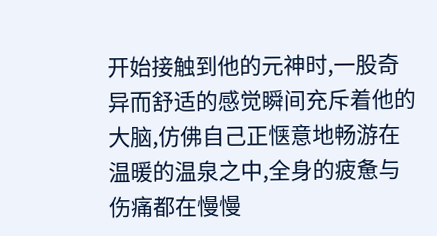开始接触到他的元神时,一股奇异而舒适的感觉瞬间充斥着他的大脑,仿佛自己正惬意地畅游在温暖的温泉之中,全身的疲惫与伤痛都在慢慢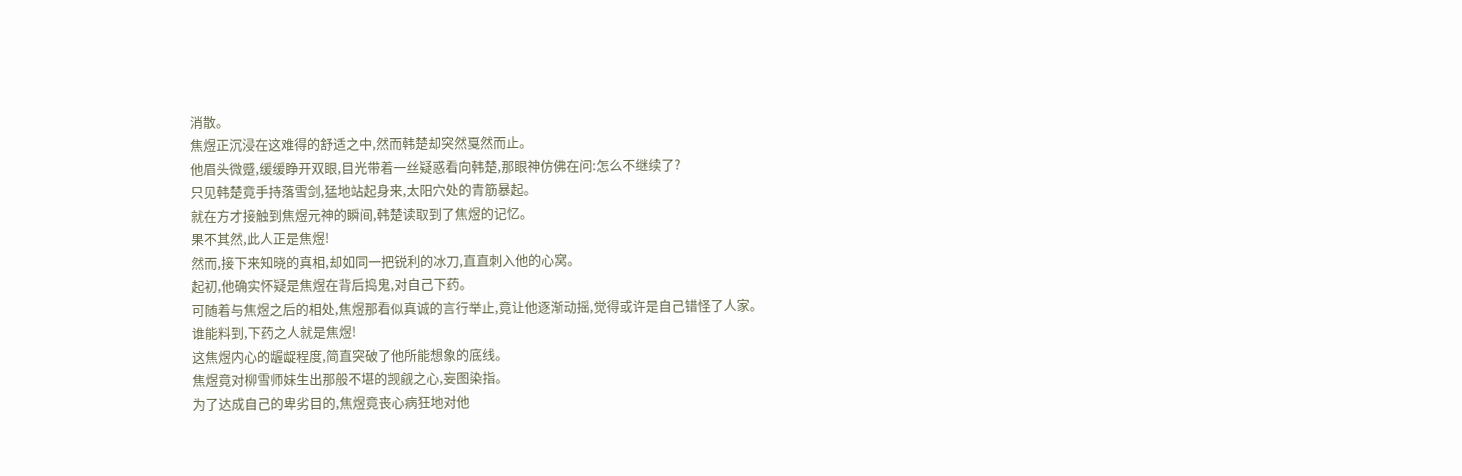消散。
焦煜正沉浸在这难得的舒适之中,然而韩楚却突然戛然而止。
他眉头微蹙,缓缓睁开双眼,目光带着一丝疑惑看向韩楚,那眼神仿佛在问:怎么不继续了?
只见韩楚竟手持落雪剑,猛地站起身来,太阳穴处的青筋暴起。
就在方才接触到焦煜元神的瞬间,韩楚读取到了焦煜的记忆。
果不其然,此人正是焦煜!
然而,接下来知晓的真相,却如同一把锐利的冰刀,直直刺入他的心窝。
起初,他确实怀疑是焦煜在背后捣鬼,对自己下药。
可随着与焦煜之后的相处,焦煜那看似真诚的言行举止,竟让他逐渐动摇,觉得或许是自己错怪了人家。
谁能料到,下药之人就是焦煜!
这焦煜内心的龌龊程度,简直突破了他所能想象的底线。
焦煜竟对柳雪师妹生出那般不堪的觊觎之心,妄图染指。
为了达成自己的卑劣目的,焦煜竟丧心病狂地对他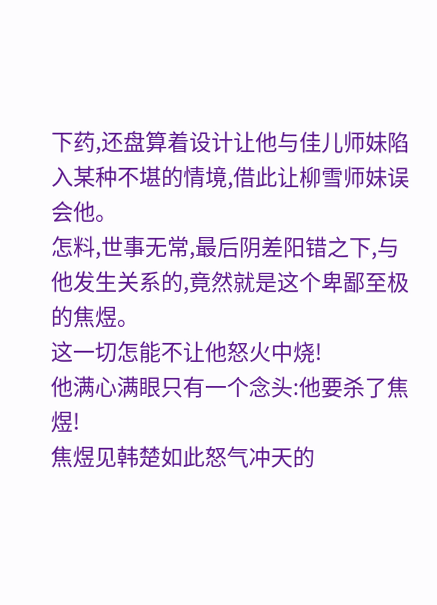下药,还盘算着设计让他与佳儿师妹陷入某种不堪的情境,借此让柳雪师妹误会他。
怎料,世事无常,最后阴差阳错之下,与他发生关系的,竟然就是这个卑鄙至极的焦煜。
这一切怎能不让他怒火中烧!
他满心满眼只有一个念头:他要杀了焦煜!
焦煜见韩楚如此怒气冲天的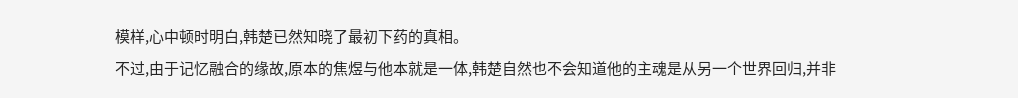模样,心中顿时明白,韩楚已然知晓了最初下药的真相。
不过,由于记忆融合的缘故,原本的焦煜与他本就是一体,韩楚自然也不会知道他的主魂是从另一个世界回归,并非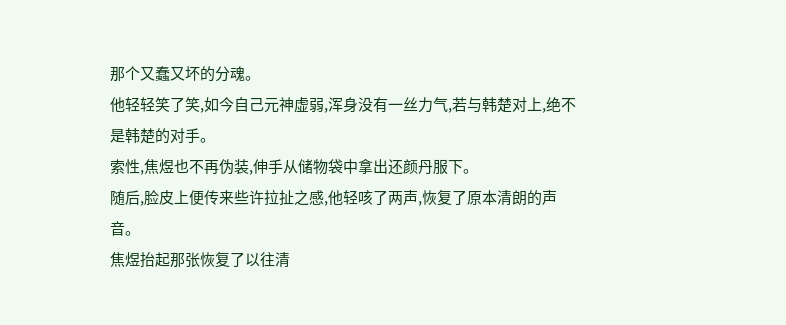那个又蠢又坏的分魂。
他轻轻笑了笑,如今自己元神虚弱,浑身没有一丝力气,若与韩楚对上,绝不是韩楚的对手。
索性,焦煜也不再伪装,伸手从储物袋中拿出还颜丹服下。
随后,脸皮上便传来些许拉扯之感,他轻咳了两声,恢复了原本清朗的声音。
焦煜抬起那张恢复了以往清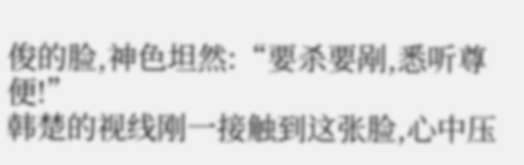俊的脸,神色坦然:“要杀要剐,悉听尊便!”
韩楚的视线刚一接触到这张脸,心中压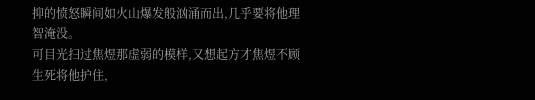抑的愤怒瞬间如火山爆发般汹涌而出,几乎要将他理智淹没。
可目光扫过焦煜那虚弱的模样,又想起方才焦煜不顾生死将他护住,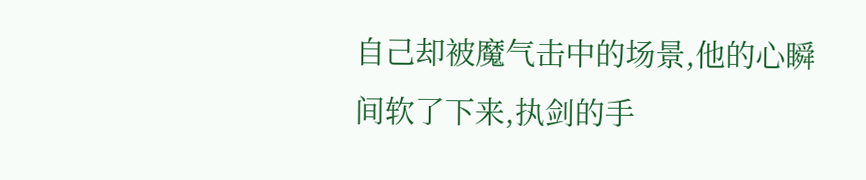自己却被魔气击中的场景,他的心瞬间软了下来,执剑的手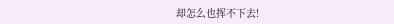却怎么也挥不下去!